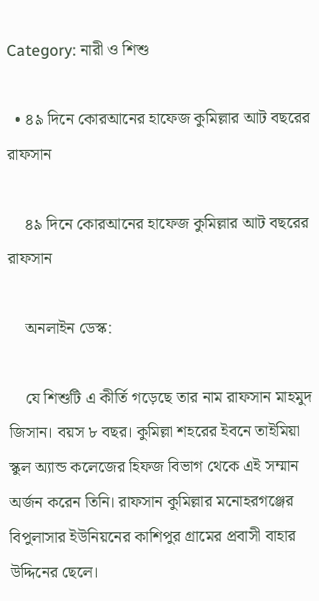Category: নারী ও শিশু

  • ৪৯ দিনে কোরআনের হাফেজ কুমিল্লার আট বছরের রাফসান

    ৪৯ দিনে কোরআনের হাফেজ কুমিল্লার আট বছরের রাফসান

    অনলাইন ডেস্ক:

    যে শিশুটি এ কীর্তি গড়েছে তার নাম রাফসান মাহমুদ জিসান। বয়স ৮ বছর। কুমিল্লা শহরের ইবনে তাইমিয়া স্কুল অ্যান্ড কলেজের হিফজ বিভাগ থেকে এই সম্মান অর্জন করেন তিনি। রাফসান কুমিল্লার মনোহরগঞ্জের বিপুলাসার ইউনিয়নের কাশিপুর গ্রামের প্রবাসী বাহার উদ্দিনের ছেলে।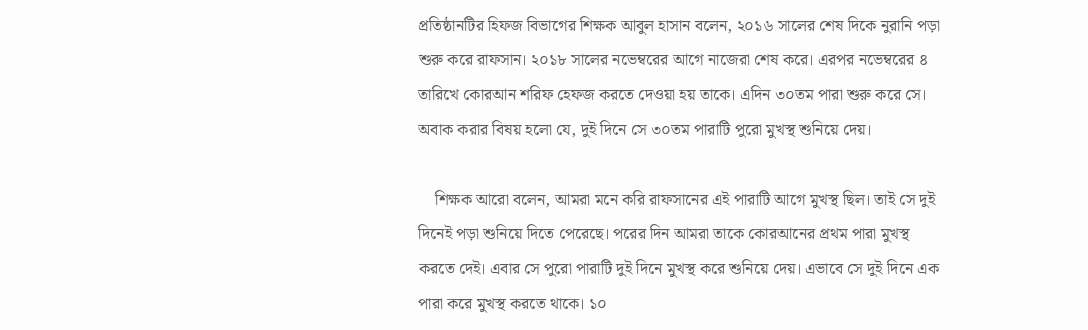প্রতিষ্ঠানটির হিফজ বিভাগের শিক্ষক আবুল হাসান বলেন, ২০১৬ সালের শেষ দিকে নুরানি পড়া শুরু করে রাফসান। ২০১৮ সালের নভেম্বরের আগে নাজেরা শেষ করে। এরপর নভেম্বরের ৪ তারিখে কোরআন শরিফ হেফজ করতে দেওয়া হয় তাকে। এদিন ৩০তম পারা শুরু করে সে। অবাক করার বিষয় হলো যে, দুই দিনে সে ৩০তম পারাটি পুরো মুখস্থ শুনিয়ে দেয়।

    শিক্ষক আরো বলেন, আমরা মনে করি রাফসানের এই পারাটি আগে মুখস্থ ছিল। তাই সে দুই দিনেই পড়া শুনিয়ে দিতে পেরেছে। পরের দিন আমরা তাকে কোরআনের প্রথম পারা মুখস্থ করতে দেই। এবার সে পুরো পারাটি দুই দিনে মুখস্থ করে শুনিয়ে দেয়। এভাবে সে দুই দিনে এক পারা করে মুখস্থ করতে থাকে। ১০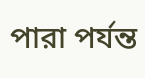পারা পর্যন্ত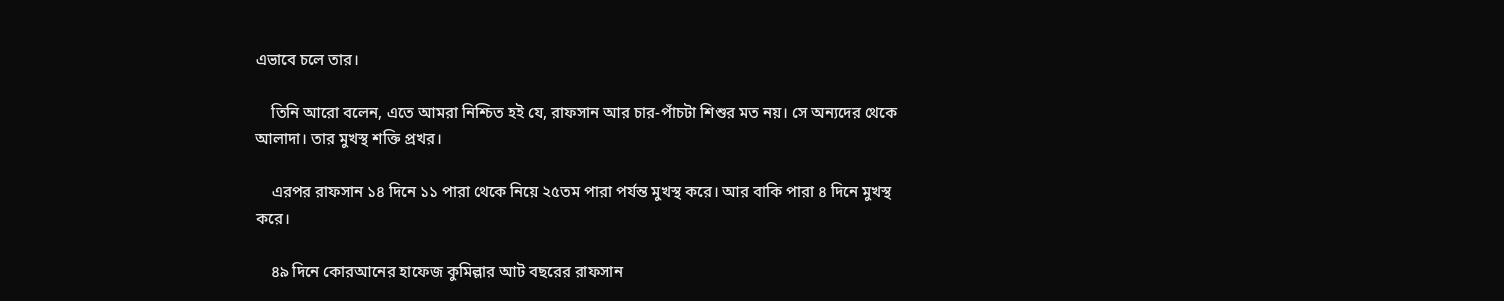এভাবে চলে তার।

    তিনি আরো বলেন, এতে আমরা নিশ্চিত হই যে, রাফসান আর চার-পাঁচটা শিশুর মত নয়। সে অন্যদের থেকে আলাদা। তার মুখস্থ শক্তি প্রখর।

    এরপর রাফসান ১৪ দিনে ১১ পারা থেকে নিয়ে ২৫তম পারা পর্যন্ত মুখস্থ করে। আর বাকি পারা ৪ দিনে মুখস্থ করে।

    ৪৯ দিনে কোরআনের হাফেজ কুমিল্লার আট বছরের রাফসান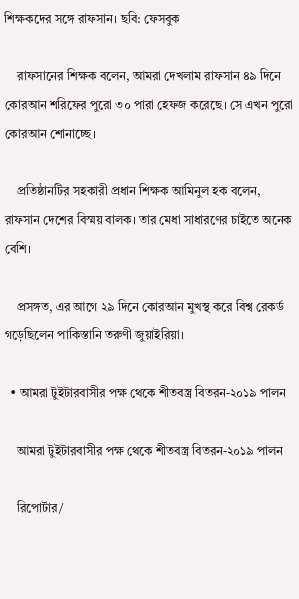শিক্ষকদের সঙ্গে রাফসান। ছবি: ফেসবুক

    রাফসানের শিক্ষক বলেন, আমরা দেখলাম রাফসান ৪৯ দিনে কোরআন শরিফের পুরো ৩০ পারা হেফজ করেছে। সে এখন পুরো কোরআন শোনাচ্ছে।

    প্রতিষ্ঠানটির সহকারী প্রধান শিক্ষক আমিনুল হক বলেন, রাফসান দেশের বিস্ময় বালক। তার মেধা সাধারণের চাইতে অনেক বেশি।

    প্রসঙ্গত, এর আগে ২৯ দিনে কোরআন মুখস্থ করে বিশ্ব রেকর্ড গড়েছিলেন পাকিস্তানি তরুণী জুয়াইরিয়া।

  • আমরা টুইটারবাসীর পক্ষ থেকে শীতবস্ত্র বিতরন-২০১৯ পালন

    আমরা টুইটারবাসীর পক্ষ থেকে শীতবস্ত্র বিতরন-২০১৯ পালন

    রিপোর্টার/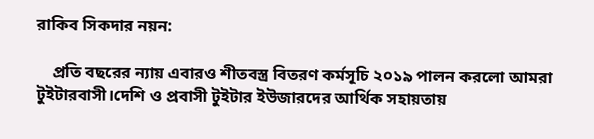রাকিব সিকদার নয়ন:

    প্রতি বছরের ন্যায় এবারও শীতবস্ত্র বিতরণ কর্মসূচি ২০১৯ পালন করলো আমরা টুইটারবাসী।দেশি ও প্রবাসী টুইটার ইউজারদের আর্থিক সহায়তায়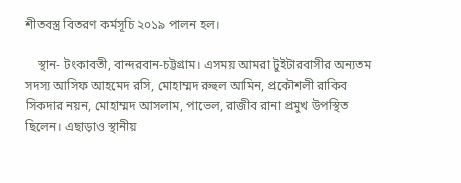শীতবস্ত্র বিতরণ কর্মসূচি ২০১৯ পালন হল।

    স্থান- টংকাবতী, বান্দরবান-চট্টগ্রাম। এসময় আমরা টুইটারবাসীর অন্যতম সদস্য আসিফ আহমেদ রসি, মোহাম্মদ রুহুল আমিন, প্রকৌশলী রাকিব সিকদার নয়ন, মোহাম্মদ আসলাম, পাভেল, রাজীব রানা প্রমুখ উপস্থিত ছিলেন। এছাড়াও স্থানীয়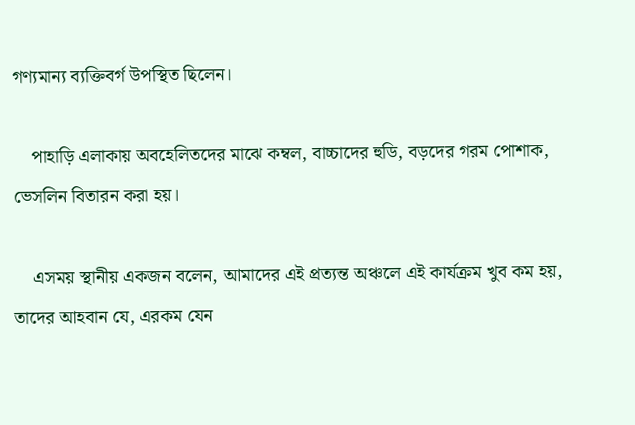গণ্যমান্য ব্যক্তিবর্গ উপস্থিত ছিলেন।

    পাহাড়ি এলাকায় অবহেলিতদের মাঝে কম্বল, বাচ্চাদের হুডি, বড়দের গরম পোশাক, ভেসলিন বিতারন করা হয়।

    এসময় স্থানীয় একজন বলেন, আমাদের এই প্রত্যন্ত অঞ্চলে এই কার্যক্রম খুব কম হয়, তাদের আহবান যে, এরকম যেন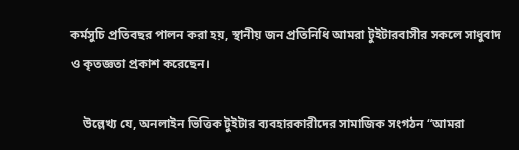কর্মসুচি প্রতিবছর পালন করা হয়, স্থানীয় জন প্রতিনিধি আমরা টুইটারবাসীর সকলে সাধুবাদ ও কৃতজ্ঞতা প্রকাশ করেছেন।

    উল্লেখ্য যে, অনলাইন ভিত্তিক টুইটার ব্যবহারকারীদের সামাজিক সংগঠন “আমরা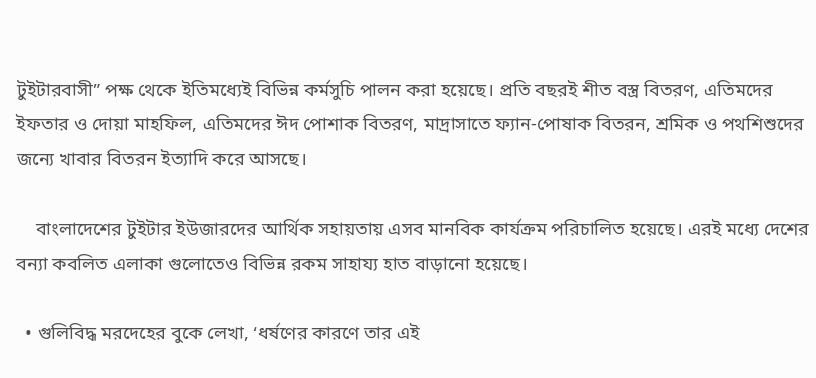টুইটারবাসী” পক্ষ থেকে ইতিমধ্যেই বিভিন্ন কর্মসুচি পালন করা হয়েছে। প্রতি বছরই শীত বস্ত্র বিতরণ, এতিমদের ইফতার ও দোয়া মাহফিল, এতিমদের ঈদ পোশাক বিতরণ, মাদ্রাসাতে ফ্যান-পোষাক বিতরন, শ্রমিক ও পথশিশুদের জন্যে খাবার বিতরন ইত্যাদি করে আসছে।

    বাংলাদেশের টুইটার ইউজারদের আর্থিক সহায়তায় এসব মানবিক কার্যক্রম পরিচালিত হয়েছে। এরই মধ্যে দেশের বন্যা কবলিত এলাকা গুলোতেও বিভিন্ন রকম সাহায্য হাত বাড়ানো হয়েছে।

  • গুলিবিদ্ধ মরদেহের বুকে লেখা, ‘ধর্ষণের কারণে তার এই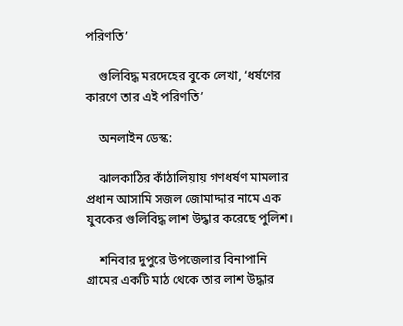পরিণতি’

    গুলিবিদ্ধ মরদেহের বুকে লেখা, ‘ধর্ষণের কারণে তার এই পরিণতি’

    অনলাইন ডেস্ক:

    ঝালকাঠির কাঁঠালিয়ায় গণধর্ষণ মামলার প্রধান আসামি সজল জোমাদ্দার নামে এক যুবকের গুলিবিদ্ধ লাশ উদ্ধার করেছে পুলিশ।

    শনিবার দুপুরে উপজেলার বিনাপানি গ্রামের একটি মাঠ থেকে তার লাশ উদ্ধার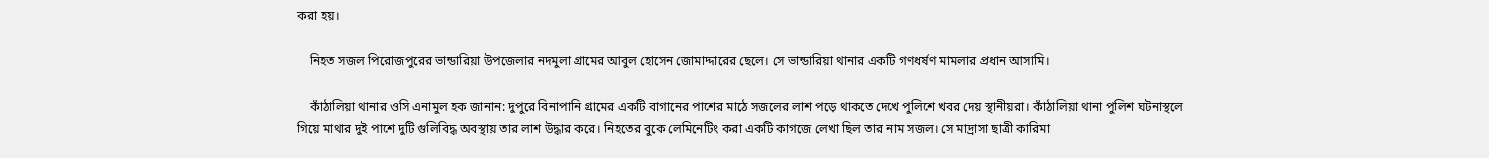করা হয়।

    নিহত সজল পিরোজপুরের ভান্ডারিয়া উপজেলার নদমুলা গ্রামের আবুল হোসেন জোমাদ্দারের ছেলে। সে ভান্ডারিয়া থানার একটি গণধর্ষণ মামলার প্রধান আসামি।

    কাঁঠালিয়া থানার ওসি এনামুল হক জানান: দুপুরে বিনাপানি গ্রামের একটি বাগানের পাশের মাঠে সজলের লাশ পড়ে থাকতে দেখে পুলিশে খবর দেয় স্থানীয়রা। কাঁঠালিয়া থানা পুলিশ ঘটনাস্থলে গিয়ে মাথার দুই পাশে দুটি গুলিবিদ্ধ অবস্থায় তার লাশ উদ্ধার করে। নিহতের বুকে লেমিনেটিং করা একটি কাগজে লেখা ছিল তার নাম সজল। সে মাদ্রাসা ছাত্রী কারিমা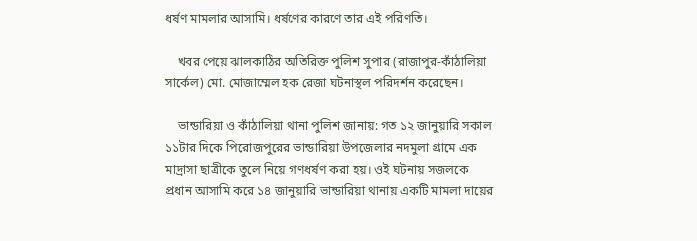ধর্ষণ মামলার আসামি। ধর্ষণের কারণে তার এই পরিণতি।

    খবর পেয়ে ঝালকাঠির অতিরিক্ত পুলিশ সুপার (রাজাপুর-কাঁঠালিয়া সার্কেল) মো. মোজাম্মেল হক রেজা ঘটনাস্থল পরিদর্শন করেছেন।

    ভান্ডারিয়া ও কাঁঠালিয়া থানা পুলিশ জানায়: গত ১২ জানুয়ারি সকাল ১১টার দিকে পিরোজপুরের ভান্ডারিয়া উপজেলার নদমুলা গ্রামে এক মাদ্রাসা ছাত্রীকে তুলে নিয়ে গণধর্ষণ করা হয়। ওই ঘটনায় সজলকে প্রধান আসামি করে ১৪ জানুয়ারি ভান্ডারিয়া থানায় একটি মামলা দায়ের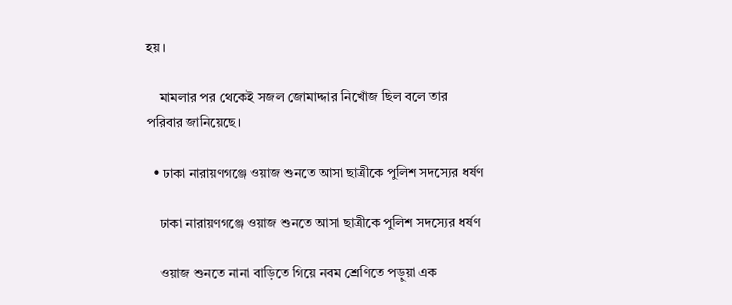হয়।

    মামলার পর থেকেই সজল জোমাদ্দার নিখোঁজ ছিল বলে তার পরিবার জানিয়েছে।

  • ঢাকা নারায়ণগঞ্জে ওয়াজ শুনতে আসা ছাত্রীকে পুলিশ সদস্যের ধর্ষণ

    ঢাকা নারায়ণগঞ্জে ওয়াজ শুনতে আসা ছাত্রীকে পুলিশ সদস্যের ধর্ষণ

    ওয়াজ শুনতে নানা বাড়িতে গিয়ে নবম শ্রেণিতে পড়ুয়া এক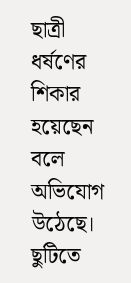ছাত্রী ধর্ষণের শিকার হয়েছেন বলে অভিযোগ উঠেছে। ছুটিতে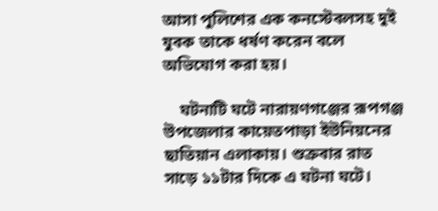আসা পুলিশের এক কনস্টেবলসহ দুই যুবক তাকে ধর্ষণ করেন বলে অভিযোগ করা হয়।

    ঘটনাটি ঘটে নারায়ণগঞ্জের রূপগঞ্জ উপজেলার কায়েতপাড়া ইউনিয়নের ছাতিয়ান এলাকায়। শুক্রবার রাত সাড়ে ১১টার দিকে এ ঘটনা ঘটে।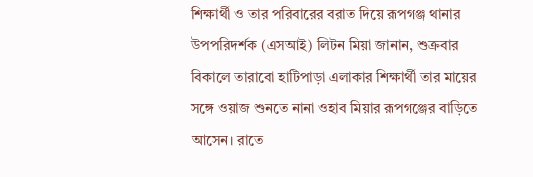শিক্ষার্থী ও তার পরিবারের বরাত দিয়ে রূপগঞ্জ থানার উপপরিদর্শক (এসআই) লিটন মিয়া জানান, শুক্রবার বিকালে তারাবো হাটিপাড়া এলাকার শিক্ষার্থী তার মায়ের সঙ্গে ওয়াজ শুনতে নানা ওহাব মিয়ার রূপগঞ্জের বাড়িতে আসেন। রাতে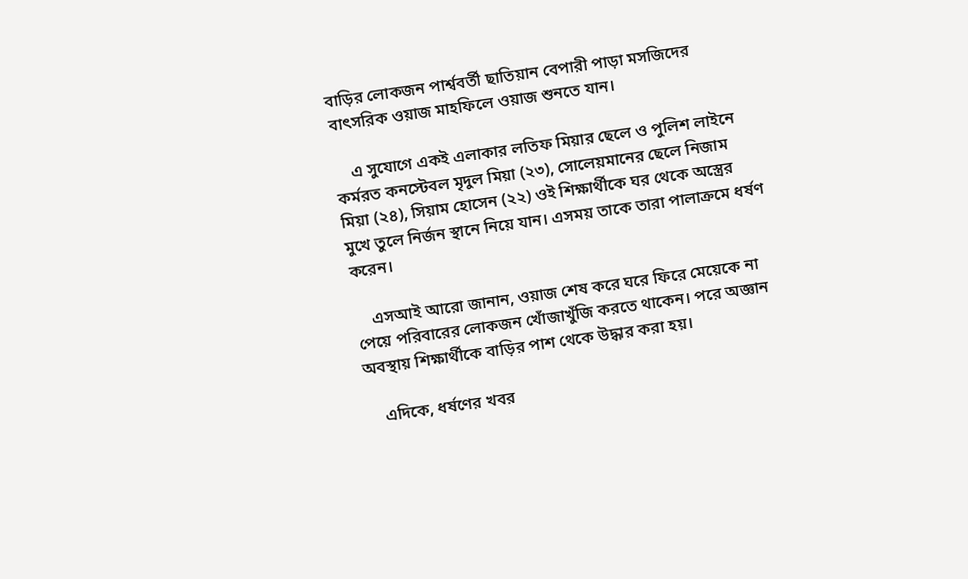বাড়ির লোকজন পার্শ্ববর্তী ছাতিয়ান বেপারী পাড়া মসজিদের বাৎসরিক ওয়াজ মাহফিলে ওয়াজ শুনতে যান।

    এ সুযোগে একই এলাকার লতিফ মিয়ার ছেলে ও পুলিশ লাইনে কর্মরত কনস্টেবল মৃদুল মিয়া (২৩), সোলেয়মানের ছেলে নিজাম মিয়া (২৪), সিয়াম হোসেন (২২) ওই শিক্ষার্থীকে ঘর থেকে অস্ত্রের মুখে তুলে নির্জন স্থানে নিয়ে যান। এসময় তাকে তারা পালাক্রমে ধর্ষণ করেন।

    এসআই আরো জানান, ওয়াজ শেষ করে ঘরে ফিরে মেয়েকে না পেয়ে পরিবারের লোকজন খোঁজাখুঁজি করতে থাকেন। পরে অজ্ঞান অবস্থায় শিক্ষার্থীকে বাড়ির পাশ থেকে উদ্ধার করা হয়।

    এদিকে, ধর্ষণের খবর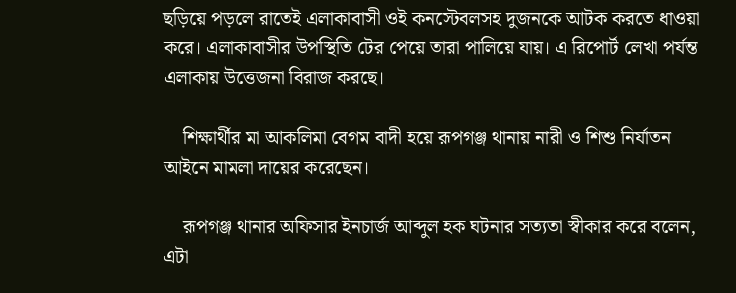ছড়িয়ে পড়লে রাতেই এলাকাবাসী ওই কনস্টেবলসহ দুজনকে আটক করতে ধাওয়া করে। এলাকাবাসীর উপস্থিতি টের পেয়ে তারা পালিয়ে যায়। এ রিপোর্ট লেখা পর্যন্ত এলাকায় উত্তেজনা বিরাজ করছে।

    শিক্ষার্থীর মা আকলিমা বেগম বাদী হয়ে রূপগঞ্জ থানায় নারী ও শিশু নির্যাতন আইনে মামলা দায়ের করেছেন।

    রূপগঞ্জ থানার অফিসার ইনচার্জ আব্দুল হক ঘটনার সত্যতা স্বীকার করে বলেন, এটা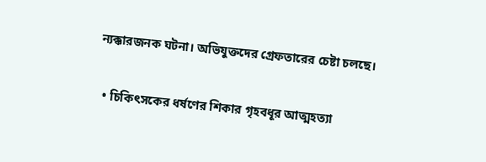ন্যক্কারজনক ঘটনা। অভিযুক্তদের গ্রেফতারের চেষ্টা চলছে।

  • চিকিৎসকের ধর্ষণের শিকার গৃহবধূর আত্মহত্যা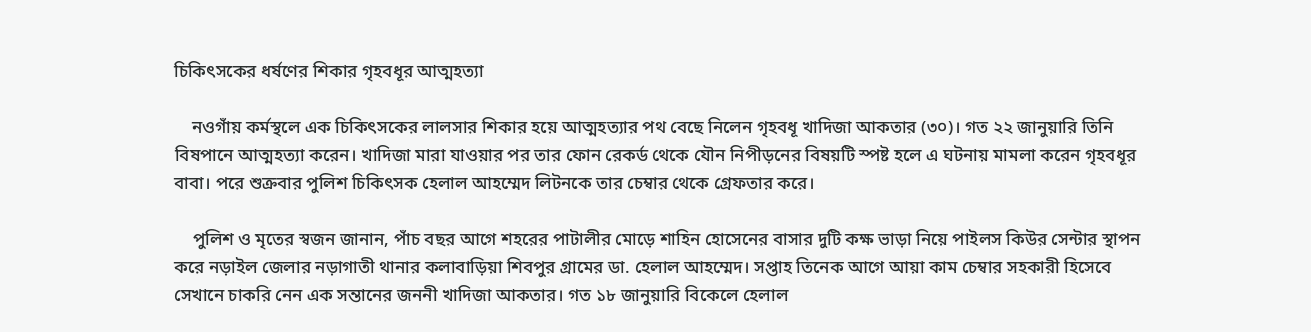চিকিৎসকের ধর্ষণের শিকার গৃহবধূর আত্মহত্যা

    নওগাঁয় কর্মস্থলে এক চিকিৎসকের লালসার শিকার হয়ে আত্মহত্যার পথ বেছে নিলেন গৃহবধূ খাদিজা আকতার (৩০)। গত ২২ জানুয়ারি তিনি বিষপানে আত্মহত্যা করেন। খাদিজা মারা যাওয়ার পর তার ফোন রেকর্ড থেকে যৌন নিপীড়নের বিষয়টি স্পষ্ট হলে এ ঘটনায় মামলা করেন গৃহবধূর বাবা। পরে শুক্রবার পুলিশ চিকিৎসক হেলাল আহম্মেদ লিটনকে তার চেম্বার থেকে গ্রেফতার করে।

    পুলিশ ও মৃতের স্বজন জানান, পাঁচ বছর আগে শহরের পাটালীর মোড়ে শাহিন হোসেনের বাসার দুটি কক্ষ ভাড়া নিয়ে পাইলস কিউর সেন্টার স্থাপন করে নড়াইল জেলার নড়াগাতী থানার কলাবাড়িয়া শিবপুর গ্রামের ডা. হেলাল আহম্মেদ। সপ্তাহ তিনেক আগে আয়া কাম চেম্বার সহকারী হিসেবে সেখানে চাকরি নেন এক সন্তানের জননী খাদিজা আকতার। গত ১৮ জানুয়ারি বিকেলে হেলাল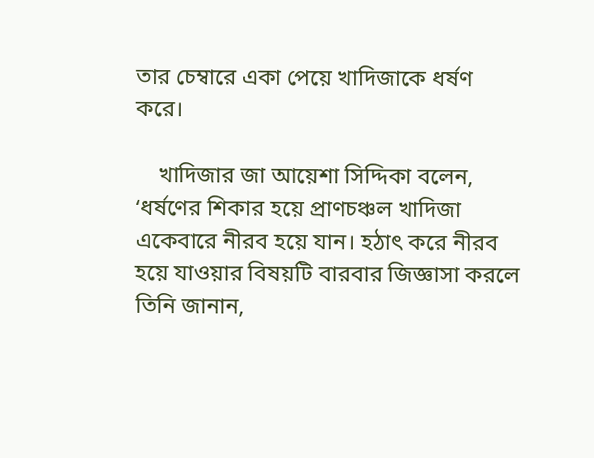তার চেম্বারে একা পেয়ে খাদিজাকে ধর্ষণ করে।

    খাদিজার জা আয়েশা সিদ্দিকা বলেন, ‘ধর্ষণের শিকার হয়ে প্রাণচঞ্চল খাদিজা একেবারে নীরব হয়ে যান। হঠাৎ করে নীরব হয়ে যাওয়ার বিষয়টি বারবার জিজ্ঞাসা করলে তিনি জানান,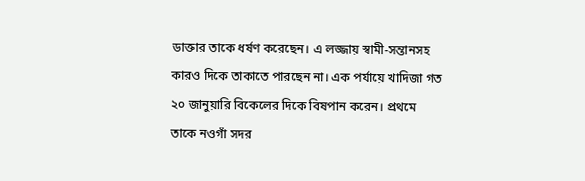ডাক্তার তাকে ধর্ষণ করেছেন। এ লজ্জায় স্বামী-সন্তানসহ কারও দিকে তাকাতে পারছেন না। এক পর্যায়ে খাদিজা গত ২০ জানুয়ারি বিকেলের দিকে বিষপান করেন। প্রথমে তাকে নওগাঁ সদর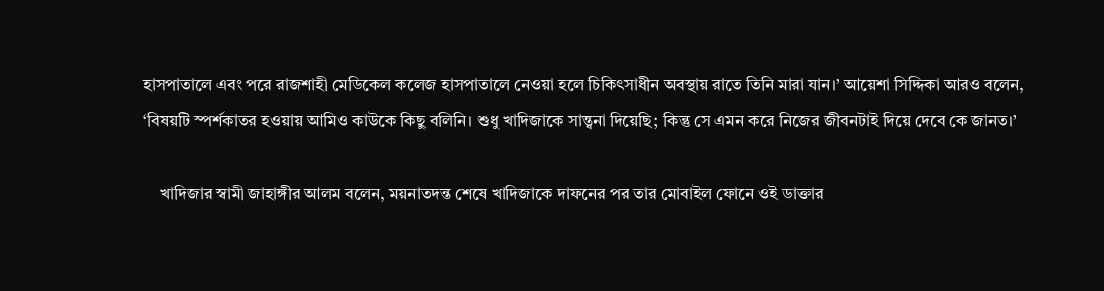হাসপাতালে এবং পরে রাজশাহী মেডিকেল কলেজ হাসপাতালে নেওয়া হলে চিকিৎসাধীন অবস্থায় রাতে তিনি মারা যান।’ আয়েশা সিদ্দিকা আরও বলেন, ‘বিষয়টি স্পর্শকাতর হওয়ায় আমিও কাউকে কিছু বলিনি। শুধু খাদিজাকে সান্ত্বনা দিয়েছি; কিন্তু সে এমন করে নিজের জীবনটাই দিয়ে দেবে কে জানত।’

    খাদিজার স্বামী জাহাঙ্গীর আলম বলেন, ময়নাতদন্ত শেষে খাদিজাকে দাফনের পর তার মোবাইল ফোনে ওই ডাক্তার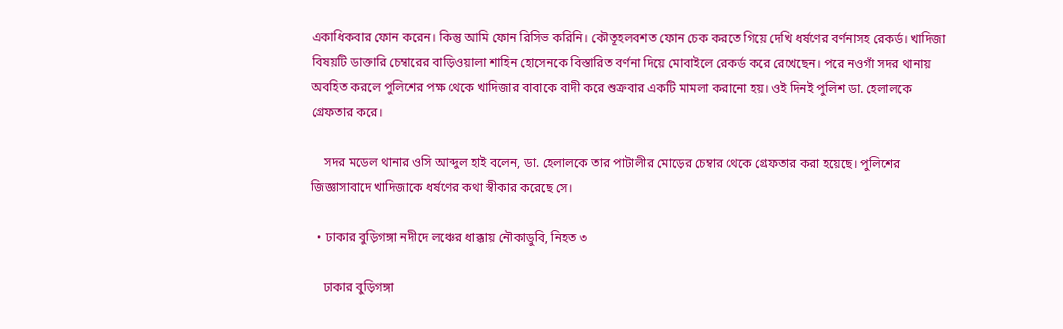একাধিকবার ফোন করেন। কিন্তু আমি ফোন রিসিভ করিনি। কৌতূহলবশত ফোন চেক করতে গিয়ে দেখি ধর্ষণের বর্ণনাসহ রেকর্ড। খাদিজা বিষয়টি ডাক্তারি চেম্বারের বাড়িওয়ালা শাহিন হোসেনকে বিস্তারিত বর্ণনা দিয়ে মোবাইলে রেকর্ড করে রেখেছেন। পরে নওগাঁ সদর থানায় অবহিত করলে পুলিশের পক্ষ থেকে খাদিজার বাবাকে বাদী করে শুক্রবার একটি মামলা করানো হয়। ওই দিনই পুলিশ ডা. হেলালকে গ্রেফতার করে।

    সদর মডেল থানার ওসি আব্দুল হাই বলেন, ডা. হেলালকে তার পাটালীর মোড়ের চেম্বার থেকে গ্রেফতার করা হয়েছে। পুলিশের জিজ্ঞাসাবাদে খাদিজাকে ধর্ষণের কথা স্বীকার করেছে সে।

  • ঢাকার বুড়িগঙ্গা নদীদে লঞ্চের ধাক্কায় নৌকাডুবি, নিহত ৩

    ঢাকার বুড়িগঙ্গা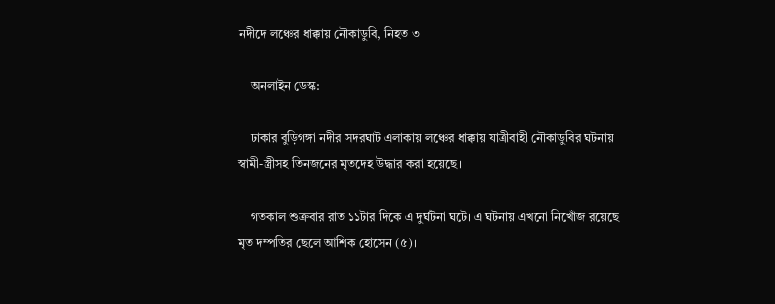নদীদে লঞ্চের ধাক্কায় নৌকাডুবি, নিহত ৩

    অনলাইন ডেস্ক:

    ঢাকার বুড়িগঙ্গা নদীর সদরঘাট এলাকায় লঞ্চের ধাক্কায় যাত্রীবাহী নৌকাডুবির ঘটনায় স্বামী-স্ত্রীসহ তিনজনের মৃতদেহ উদ্ধার করা হয়েছে।

    গতকাল শুক্রবার রাত ১১টার দিকে এ দুর্ঘটনা ঘটে। এ ঘটনায় এখনো নিখোঁজ রয়েছে মৃত দম্পতির ছেলে আশিক হোসেন (৫)।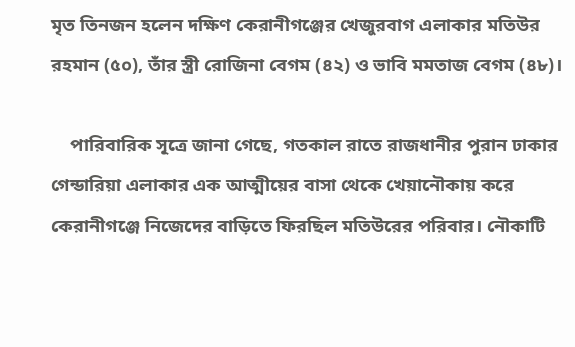মৃত তিনজন হলেন দক্ষিণ কেরানীগঞ্জের খেজুরবাগ এলাকার মতিউর রহমান (৫০), তাঁর স্ত্রী রোজিনা বেগম (৪২) ও ভাবি মমতাজ বেগম (৪৮)।

    পারিবারিক সূত্রে জানা গেছে, গতকাল রাতে রাজধানীর পুরান ঢাকার গেন্ডারিয়া এলাকার এক আত্মীয়ের বাসা থেকে খেয়ানৌকায় করে কেরানীগঞ্জে নিজেদের বাড়িতে ফিরছিল মতিউরের পরিবার। নৌকাটি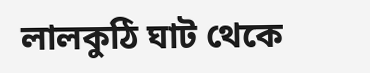লালকুঠি ঘাট থেকে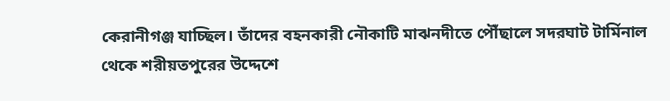কেরানীগঞ্জ যাচ্ছিল। তাঁদের বহনকারী নৌকাটি মাঝনদীতে পৌঁছালে সদরঘাট টার্মিনাল থেকে শরীয়তপুরের উদ্দেশে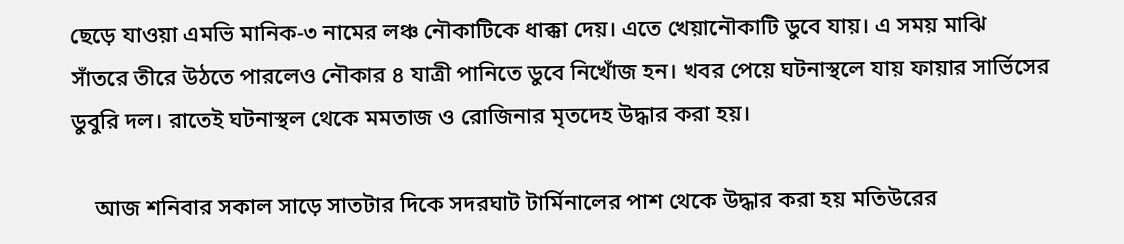ছেড়ে যাওয়া এমভি মানিক-৩ নামের লঞ্চ নৌকাটিকে ধাক্কা দেয়। এতে খেয়ানৌকাটি ডুবে যায়। এ সময় মাঝি সাঁতরে তীরে উঠতে পারলেও নৌকার ৪ যাত্রী পানিতে ডুবে নিখোঁজ হন। খবর পেয়ে ঘটনাস্থলে যায় ফায়ার সার্ভিসের ডুবুরি দল। রাতেই ঘটনাস্থল থেকে মমতাজ ও রোজিনার মৃতদেহ উদ্ধার করা হয়।

    আজ শনিবার সকাল সাড়ে সাতটার দিকে সদরঘাট টার্মিনালের পাশ থেকে উদ্ধার করা হয় মতিউরের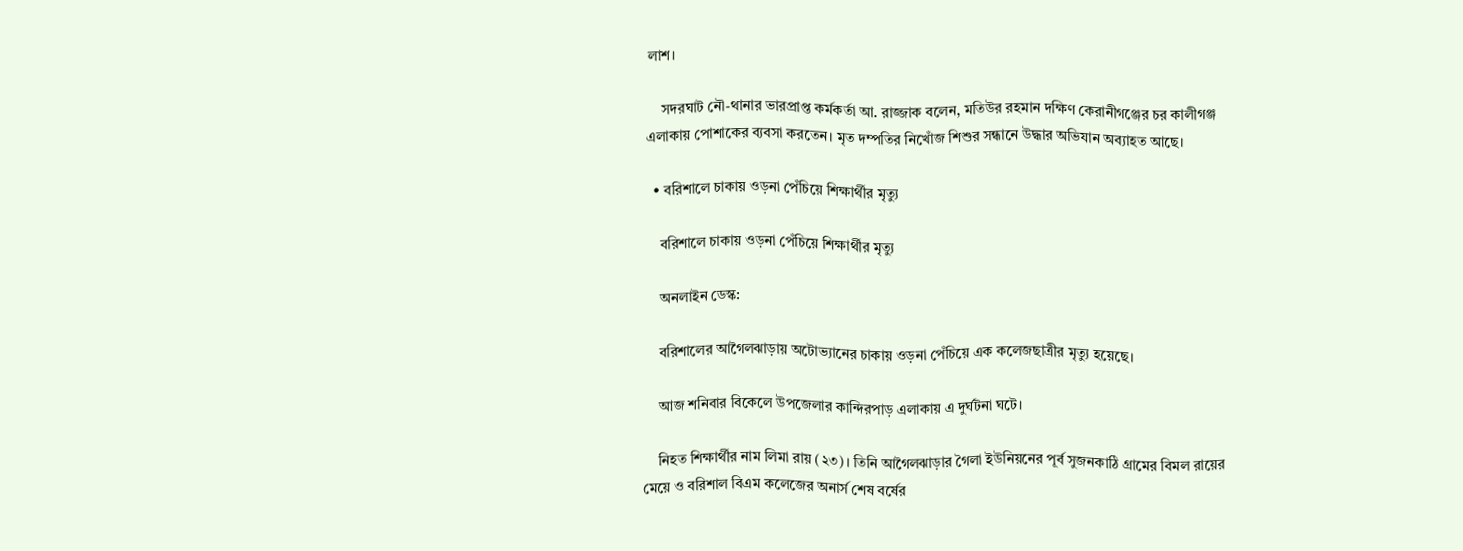লাশ।

    সদরঘাট নৌ-থানার ভারপ্রাপ্ত কর্মকর্তা আ. রাজ্জাক বলেন, মতিউর রহমান দক্ষিণ কেরানীগঞ্জের চর কালীগঞ্জ এলাকায় পোশাকের ব্যবসা করতেন। মৃত দম্পতির নিখোঁজ শিশুর সন্ধানে উদ্ধার অভিযান অব্যাহত আছে।

  • বরিশালে চাকায় ওড়না পেঁচিয়ে শিক্ষার্থীর মৃত্যু

    বরিশালে চাকায় ওড়না পেঁচিয়ে শিক্ষার্থীর মৃত্যু

    অনলাইন ডেস্ক:

    বরিশালের আগৈলঝাড়ায় অটোভ্যানের চাকায় ওড়না পেঁচিয়ে এক কলেজছাত্রীর মৃত্যু হয়েছে।

    আজ শনিবার বিকেলে উপজেলার কান্দিরপাড় এলাকায় এ দুর্ঘটনা ঘটে।

    নিহত শিক্ষার্থীর নাম লিমা রায় (২৩)। তিনি আগৈলঝাড়ার গৈলা ইউনিয়নের পূর্ব সুজনকাঠি গ্রামের বিমল রায়ের মেয়ে ও বরিশাল বিএম কলেজের অনার্স শেষ বর্ষের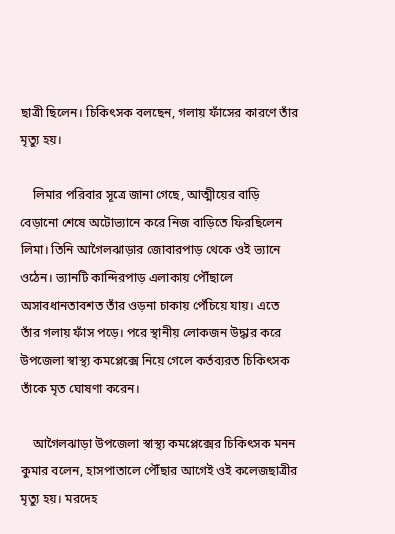ছাত্রী ছিলেন। চিকিৎসক বলছেন, গলায় ফাঁসের কারণে তাঁর মৃত্যু হয়।

    লিমার পরিবার সূত্রে জানা গেছে, আত্মীয়ের বাড়ি বেড়ানো শেষে অটোভ্যানে করে নিজ বাড়িতে ফিরছিলেন লিমা। তিনি আগৈলঝাড়ার জোবারপাড় থেকে ওই ভ্যানে ওঠেন। ভ্যানটি কান্দিরপাড় এলাকায় পৌঁছালে অসাবধানতাবশত তাঁর ওড়না চাকায় পেঁচিয়ে যায়। এতে তাঁর গলায় ফাঁস পড়ে। পরে স্থানীয় লোকজন উদ্ধার করে উপজেলা স্বাস্থ্য কমপ্লেক্সে নিয়ে গেলে কর্তব্যরত চিকিৎসক তাঁকে মৃত ঘোষণা করেন।

    আগৈলঝাড়া উপজেলা স্বাস্থ্য কমপ্লেক্সের চিকিৎসক মনন কুমার বলেন, হাসপাতালে পৌঁছার আগেই ওই কলেজছাত্রীর মৃত্যু হয়। মরদেহ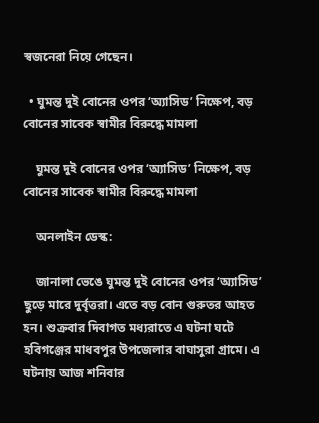স্বজনেরা নিয়ে গেছেন।

  • ঘুমন্ত দুই বোনের ওপর ‘অ্যাসিড’ নিক্ষেপ, বড় বোনের সাবেক স্বামীর বিরুদ্ধে মামলা

    ঘুমন্ত দুই বোনের ওপর ‘অ্যাসিড’ নিক্ষেপ, বড় বোনের সাবেক স্বামীর বিরুদ্ধে মামলা

    অনলাইন ডেস্ক:

    জানালা ভেঙে ঘুমন্ত দুই বোনের ওপর ‘অ্যাসিড’ ছুড়ে মারে দুর্বৃত্তরা। এতে বড় বোন গুরুতর আহত হন। শুক্রবার দিবাগত মধ্যরাতে এ ঘটনা ঘটে হবিগঞ্জের মাধবপুর উপজেলার বাঘাসুরা গ্রামে। এ ঘটনায় আজ শনিবার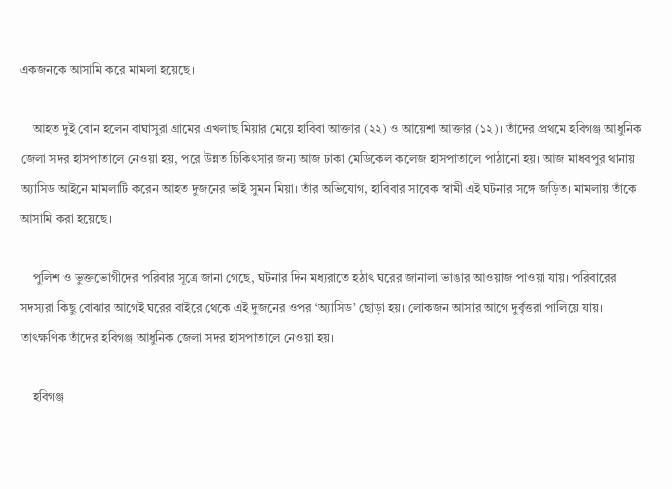একজনকে আসামি করে মামলা হয়েছে।

    আহত দুই বোন হলেন বাঘাসুরা গ্রামের এখলাছ মিয়ার মেয়ে হাবিবা আক্তার (২২) ও আয়েশা আক্তার (১২)। তাঁদের প্রথমে হবিগঞ্জ আধুনিক জেলা সদর হাসপাতালে নেওয়া হয়, পরে উন্নত চিকিৎসার জন্য আজ ঢাকা মেডিকেল কলেজ হাসপাতালে পাঠানো হয়। আজ মাধবপুর থানায় অ্যাসিড আইনে মামলাটি করেন আহত দুজনের ভাই সুমন মিয়া। তাঁর অভিযোগ, হাবিবার সাবেক স্বামী এই ঘটনার সঙ্গে জড়িত। মামলায় তাঁকে আসামি করা হয়েছে।

    পুলিশ ও ভুক্তভোগীদের পরিবার সূত্রে জানা গেছে, ঘটনার দিন মধ্যরাতে হঠাৎ ঘরের জানালা ভাঙার আওয়াজ পাওয়া যায়। পরিবারের সদস্যরা কিছু বোঝার আগেই ঘরের বাইরে থেকে এই দুজনের ওপর ‘অ্যাসিড’ ছোড়া হয়। লোকজন আসার আগে দুর্বৃত্তরা পালিয়ে যায়। তাৎক্ষণিক তাঁদের হবিগঞ্জ আধুনিক জেলা সদর হাসপাতালে নেওয়া হয়।

    হবিগঞ্জ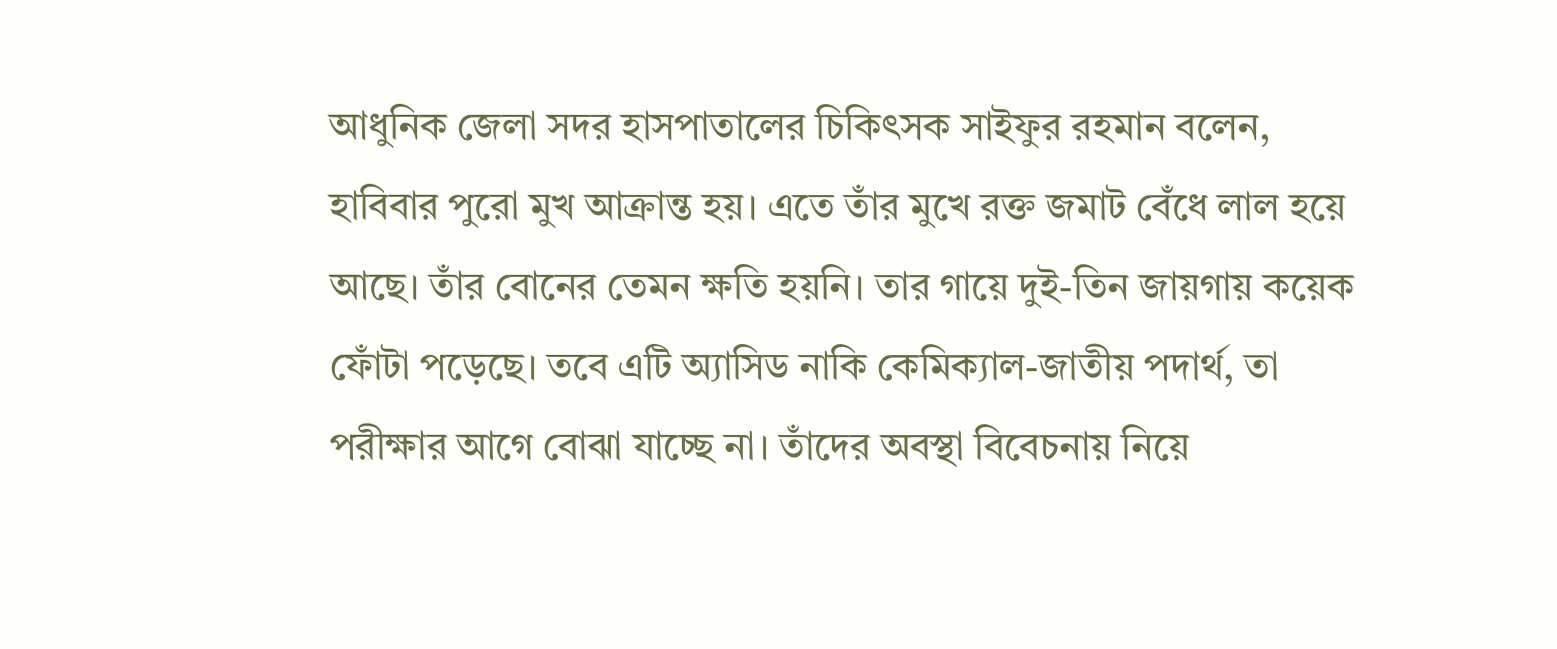আধুনিক জেলা সদর হাসপাতালের চিকিৎসক সাইফুর রহমান বলেন, হাবিবার পুরো মুখ আক্রান্ত হয়। এতে তাঁর মুখে রক্ত জমাট বেঁধে লাল হয়ে আছে। তাঁর বোনের তেমন ক্ষতি হয়নি। তার গায়ে দুই-তিন জায়গায় কয়েক ফোঁটা পড়েছে। তবে এটি অ্যাসিড নাকি কেমিক্যাল-জাতীয় পদার্থ, তা পরীক্ষার আগে বোঝা যাচ্ছে না। তাঁদের অবস্থা বিবেচনায় নিয়ে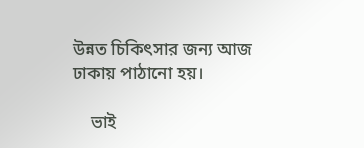উন্নত চিকিৎসার জন্য আজ ঢাকায় পাঠানো হয়।

    ভাই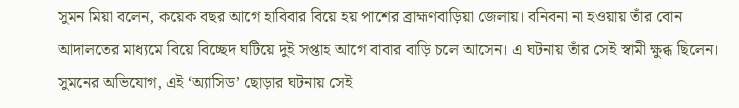সুমন মিয়া বলেন, কয়েক বছর আগে হাবিবার বিয়ে হয় পাশের ব্রাহ্মণবাড়িয়া জেলায়। বনিবনা না হওয়ায় তাঁর বোন আদালতের মাধ্যমে বিয়ে বিচ্ছেদ ঘটিয়ে দুই সপ্তাহ আগে বাবার বাড়ি চলে আসেন। এ ঘটনায় তাঁর সেই স্বামী ক্ষুব্ধ ছিলেন। সুমনের অভিযোগ, এই ‘অ্যাসিড’ ছোড়ার ঘটনায় সেই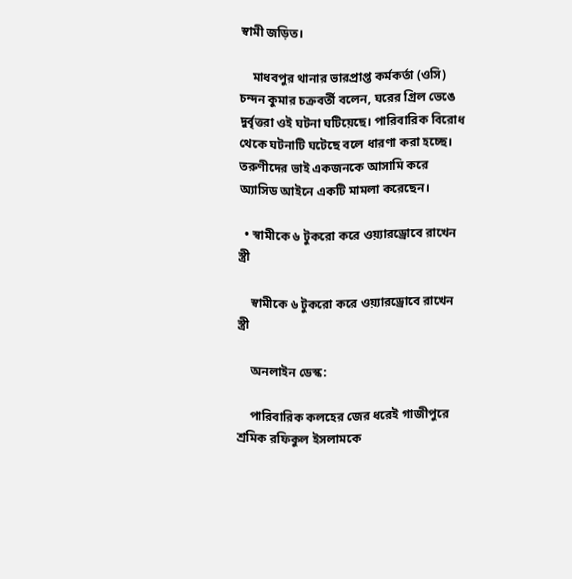স্বামী জড়িত।

    মাধবপুর থানার ভারপ্রাপ্ত কর্মকর্তা (ওসি) চন্দন কুমার চক্রবর্তী বলেন, ঘরের গ্রিল ভেঙে দুর্বৃত্তরা ওই ঘটনা ঘটিয়েছে। পারিবারিক বিরোধ থেকে ঘটনাটি ঘটেছে বলে ধারণা করা হচ্ছে। তরুণীদের ভাই একজনকে আসামি করে অ্যাসিড আইনে একটি মামলা করেছেন।

  • স্বামীকে ৬ টুকরো করে ওয়্যারড্রোবে রাখেন স্ত্রী

    স্বামীকে ৬ টুকরো করে ওয়্যারড্রোবে রাখেন স্ত্রী

    অনলাইন ডেস্ক:

    পারিবারিক কলহের জের ধরেই গাজীপুরে শ্রমিক রফিকুল ইসলামকে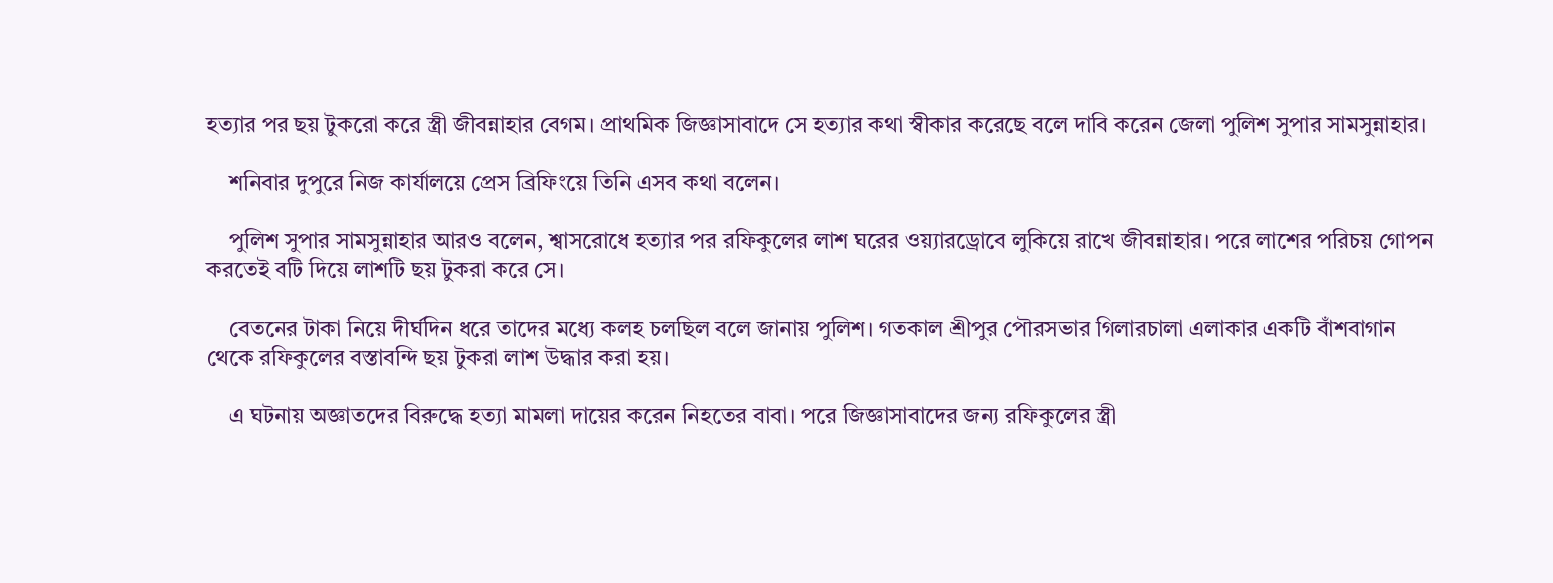হত্যার পর ছয় টুকরো করে স্ত্রী জীবন্নাহার বেগম। প্রাথমিক জিজ্ঞাসাবাদে সে হত্যার কথা স্বীকার করেছে বলে দাবি করেন জেলা পুলিশ সুপার সামসুন্নাহার।

    শনিবার দুপুরে নিজ কার্যালয়ে প্রেস ব্রিফিংয়ে তিনি এসব কথা বলেন।

    পুলিশ সুপার সামসুন্নাহার আরও বলেন, শ্বাসরোধে হত্যার পর রফিকুলের লাশ ঘরের ওয়্যারড্রোবে লুকিয়ে রাখে জীবন্নাহার। পরে লাশের পরিচয় গোপন করতেই বটি দিয়ে লাশটি ছয় টুকরা করে সে।

    বেতনের টাকা নিয়ে দীর্ঘদিন ধরে তাদের মধ্যে কলহ চলছিল বলে জানায় পুলিশ। গতকাল শ্রীপুর পৌরসভার গিলারচালা এলাকার একটি বাঁশবাগান থেকে রফিকুলের বস্তাবন্দি ছয় টুকরা লাশ উদ্ধার করা হয়।

    এ ঘটনায় অজ্ঞাতদের বিরুদ্ধে হত্যা মামলা দায়ের করেন নিহতের বাবা। পরে জিজ্ঞাসাবাদের জন্য রফিকুলের স্ত্রী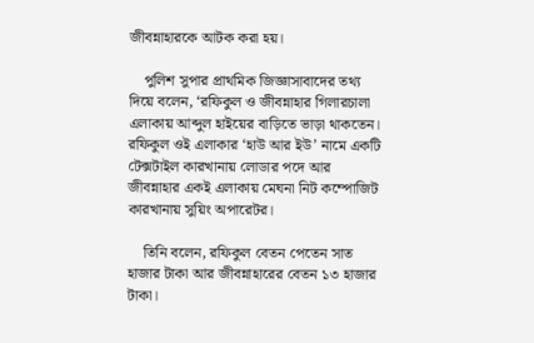জীবন্নাহারকে আটক করা হয়।

    পুলিশ সুপার প্রাথমিক জিজ্ঞাসাবাদের তথ্য দিয়ে বলেন, ‘রফিকুল ও জীবন্নাহার গিলারচালা এলাকায় আব্দুল হাইয়ের বাড়িতে ভাড়া থাকতেন। রফিকুল ওই এলাকার ‘হাউ আর ইউ’ নামে একটি টেক্সটাইল কারখানায় লোডার পদে আর জীবন্নাহার একই এলাকায় মেঘনা নিট কম্পোজিট কারখানায় সুয়িং অপারেটর।

    তিনি বলেন, রফিকুল বেতন পেতেন সাত হাজার টাকা আর জীবন্নাহারের বেতন ১৩ হাজার টাকা।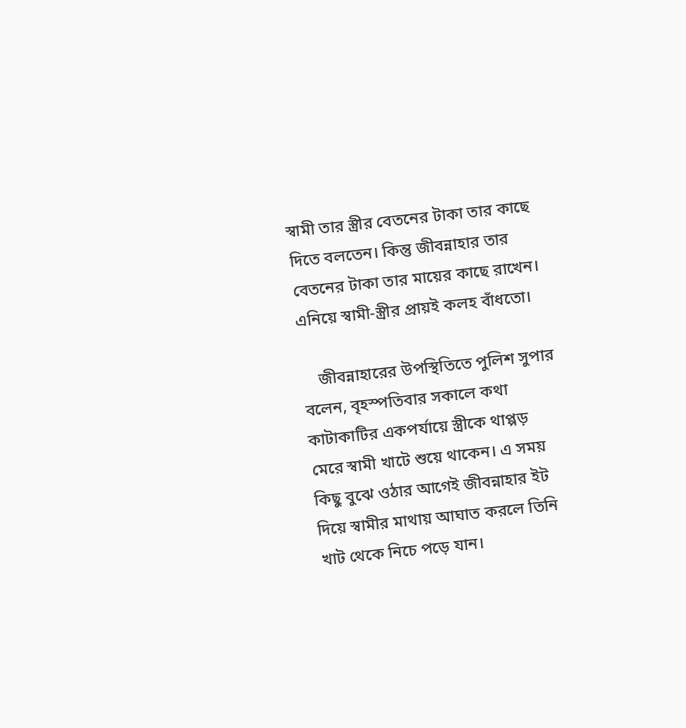স্বামী তার স্ত্রীর বেতনের টাকা তার কাছে দিতে বলতেন। কিন্তু জীবন্নাহার তার বেতনের টাকা তার মায়ের কাছে রাখেন। এনিয়ে স্বামী-স্ত্রীর প্রায়ই কলহ বাঁধতো।

    জীবন্নাহারের উপস্থিতিতে পুলিশ সুপার বলেন, বৃহস্পতিবার সকালে কথা কাটাকাটির একপর্যায়ে স্ত্রীকে থাপ্পড় মেরে স্বামী খাটে শুয়ে থাকেন। এ সময় কিছু বুঝে ওঠার আগেই জীবন্নাহার ইট দিয়ে স্বামীর মাথায় আঘাত করলে তিনি খাট থেকে নিচে পড়ে যান।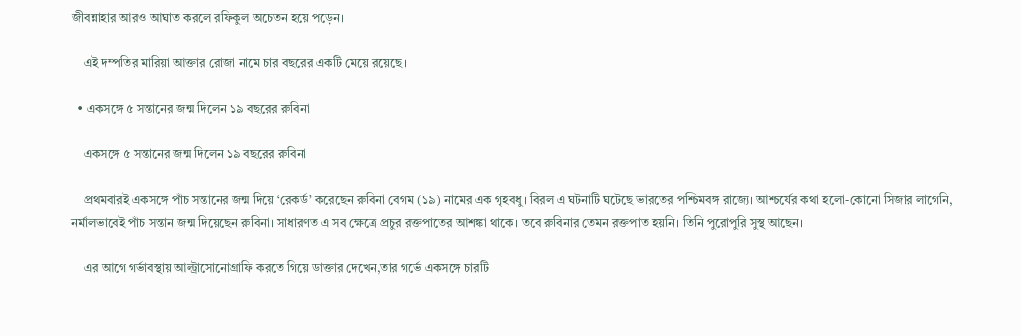জীবন্নাহার আরও আঘাত করলে রফিকুল অচেতন হয়ে পড়েন।

    এই দম্পতির মারিয়া আক্তার রোজা নামে চার বছরের একটি মেয়ে রয়েছে।

  • একসঙ্গে ৫ সন্তানের জন্ম দিলেন ১৯ বছরের রুবিনা

    একসঙ্গে ৫ সন্তানের জন্ম দিলেন ১৯ বছরের রুবিনা

    প্রথমবারই একসঙ্গে পাঁচ সন্তানের জন্ম দিয়ে ‘রেকর্ড’ করেছেন রুবিনা বেগম (১৯) নামের এক গৃহবধু। বিরল এ ঘটনাটি ঘটেছে ভারতের পশ্চিমবঙ্গ রাজ্যে। আশ্চর্যের কথা হলো-কোনো সিজার লাগেনি, নর্মালভাবেই পাঁচ সন্তান জন্ম দিয়েছেন রুবিনা। সাধারণত এ সব ক্ষেত্রে প্রচুর রক্তপাতের আশঙ্কা থাকে। তবে রুবিনার তেমন রক্তপাত হয়নি। তিনি পুরোপুরি সুস্থ আছেন।

    এর আগে গর্ভাবস্থায় আল্ট্রাসোনোগ্রাফি করতে গিয়ে ডাক্তার দেখেন,তার গর্ভে একসঙ্গে চারটি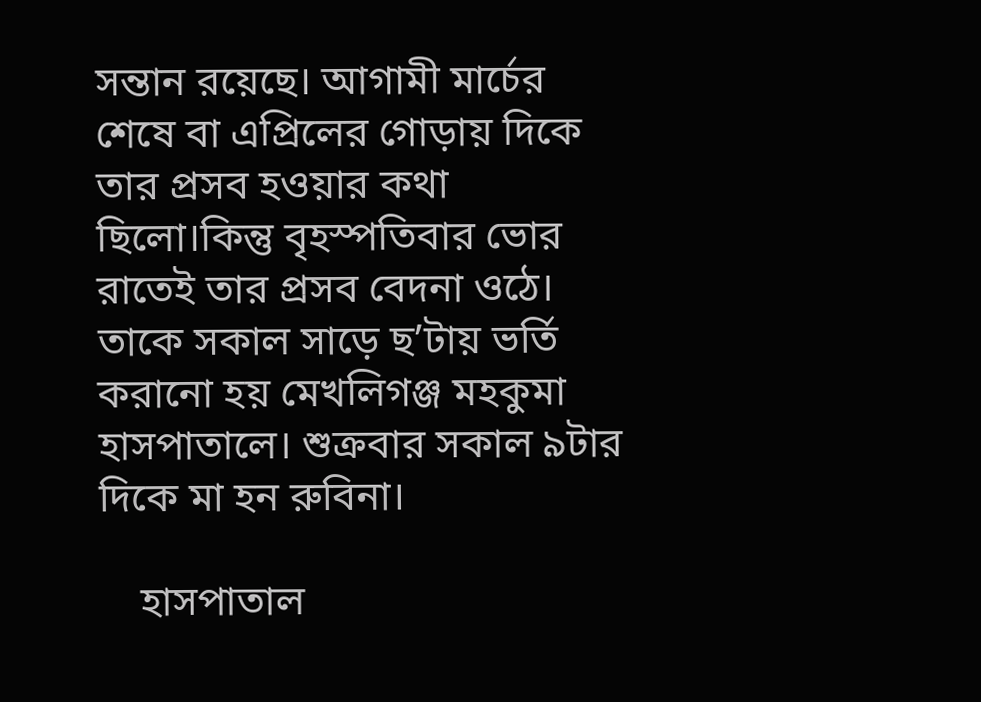সন্তান রয়েছে। আগামী মার্চের শেষে বা এপ্রিলের গোড়ায় দিকে তার প্রসব হওয়ার কথা ছিলো।কিন্তু বৃহস্পতিবার ভোর রাতেই তার প্রসব বেদনা ওঠে। তাকে সকাল সাড়ে ছ’টায় ভর্তি করানো হয় মেখলিগঞ্জ মহকুমা হাসপাতালে। শুক্রবার সকাল ৯টার দিকে মা হন রুবিনা।

    হাসপাতাল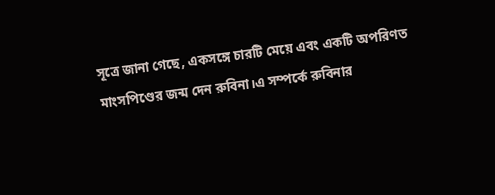সূত্রে জানা গেছে, একসঙ্গে চারটি মেয়ে এবং একটি অপরিণত মাংসপিণ্ডের জন্ম দেন রুবিনা।এ সম্পর্কে রুবিনার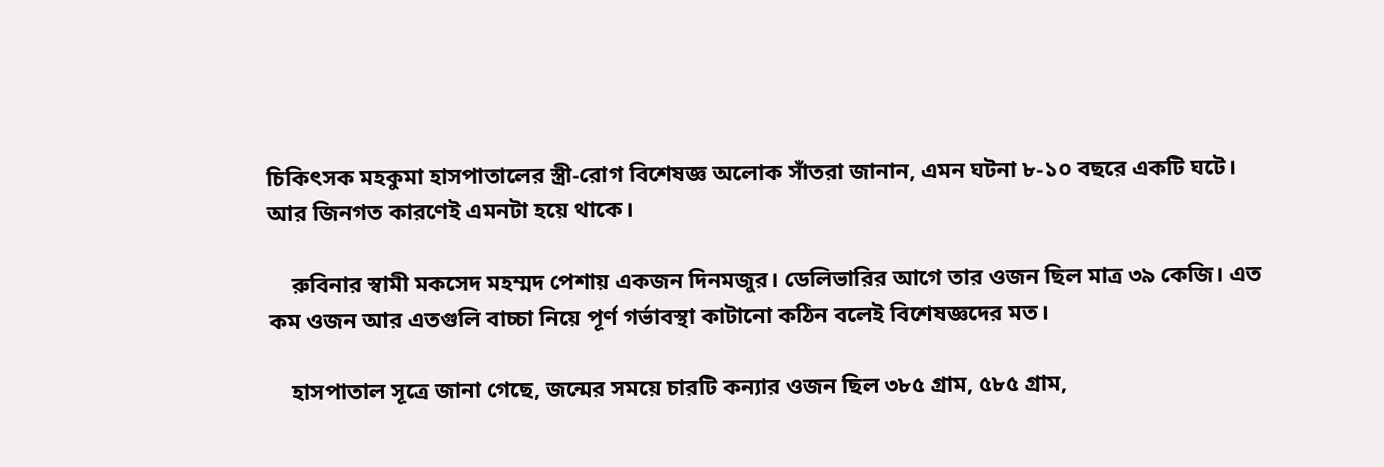চিকিৎসক মহকুমা হাসপাতালের স্ত্রী-রোগ বিশেষজ্ঞ অলোক সাঁতরা জানান, এমন ঘটনা ৮-১০ বছরে একটি ঘটে। আর জিনগত কারণেই এমনটা হয়ে থাকে।

    রুবিনার স্বামী মকসেদ মহম্মদ পেশায় একজন দিনমজুর। ডেলিভারির আগে তার ওজন ছিল মাত্র ৩৯ কেজি। এত কম ওজন আর এতগুলি বাচ্চা নিয়ে পূর্ণ গর্ভাবস্থা কাটানো কঠিন বলেই বিশেষজ্ঞদের মত।

    হাসপাতাল সূত্রে জানা গেছে, জন্মের সময়ে চারটি কন্যার ওজন ছিল ৩৮৫ গ্রাম, ৫৮৫ গ্রাম,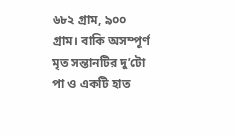৬৮২ গ্রাম, ৯০০ গ্রাম। বাকি অসম্পূর্ণ মৃত সন্তানটির দু’টো পা ও একটি হাত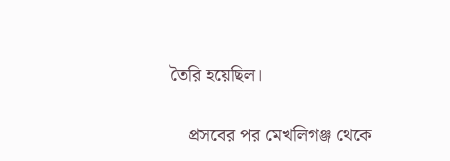তৈরি হয়েছিল।

    প্রসবের পর মেখলিগঞ্জ থেকে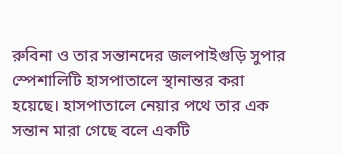রুবিনা ও তার সন্তানদের জলপাইগুড়ি সুপার স্পেশালিটি হাসপাতালে স্থানান্তর করা হয়েছে। হাসপাতালে নেয়ার পথে তার এক সন্তান মারা গেছে বলে একটি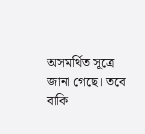অসমর্থিত সূত্রে জানা গেছে। তবে বাকি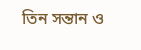তিন সন্তান ও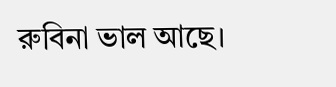রুবিনা ভাল আছে।